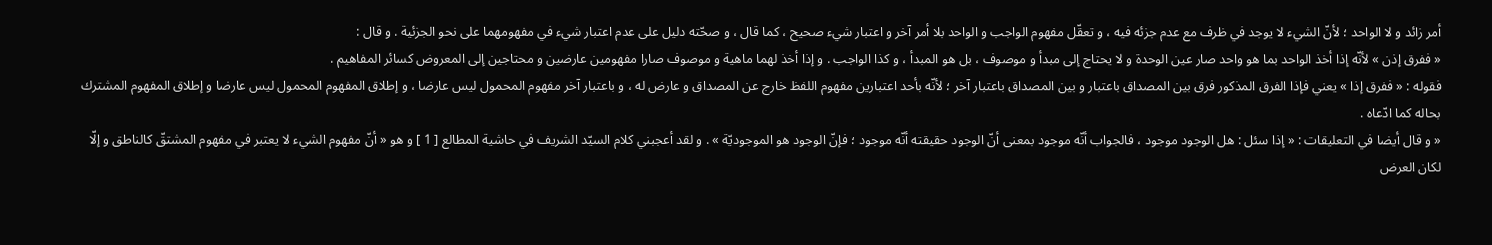أمر زائد و لا الواحد ؛ لأنّ الشيء لا يوجد في ظرف مع عدم جزئه فيه ، و تعقّل مفهوم الواجب و الواحد بلا أمر آخر و اعتبار شيء صحيح ، كما قال ، و صحّته دليل على عدم اعتبار شيء في مفهومهما على نحو الجزئية . و قال :
« ففرق إذن » لأنّه إذا أخذ الواحد بما هو واحد صار عين الوحدة و لا يحتاج إلى مبدأ و موصوف ، بل هو المبدأ ، و كذا الواجب . و إذا أخذ لهما ماهية و موصوف صارا مفهومين عارضين و محتاجين إلى المعروض كسائر المفاهيم .
فقوله : « ففرق إذا » يعني فإذا الفرق المذكور فرق بين المصداق باعتبار و بين المصداق باعتبار آخر ؛ لأنّه بأحد اعتبارين مفهوم اللفظ خارج عن المصداق و عارض له ، و باعتبار آخر مفهوم المحمول ليس عارضا ، و إطلاق المفهوم المحمول ليس عارضا و إطلاق المفهوم المشترك بحاله كما ادّعاه .
« و قال أيضا في التعليقات : « إذا سئل : هل الوجود موجود ، فالجواب أنّه موجود بمعنى أنّ الوجود حقيقته أنّه موجود ؛ فإنّ الوجود هو الموجوديّة » . و لقد أعجبني كلام السيّد الشريف في حاشية المطالع [ 1 ] و هو « أنّ مفهوم الشيء لا يعتبر في مفهوم المشتقّ كالناطق و إلّا لكان العرض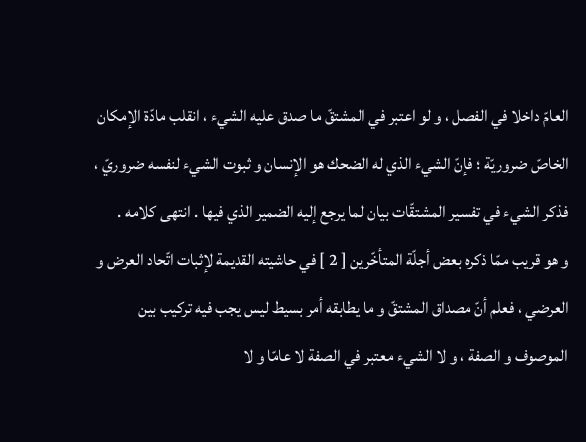العامّ داخلا في الفصل ، و لو اعتبر في المشتقّ ما صدق عليه الشيء ، انقلب مادّة الإمكان الخاصّ ضروريّة ؛ فإنّ الشيء الذي له الضحك هو الإنسان و ثبوت الشيء لنفسه ضروريّ ، فذكر الشيء في تفسير المشتقّات بيان لما يرجع إليه الضمير الذي فيها . انتهى كلامه .
و هو قريب ممّا ذكره بعض أجلّة المتأخّرين [ 2 ] في حاشيته القديمة لإثبات اتّحاد العرض و العرضي ، فعلم أنّ مصداق المشتقّ و ما يطابقه أمر بسيط ليس يجب فيه تركيب بين الموصوف و الصفة ، و لا الشيء معتبر في الصفة لا عامّا و لا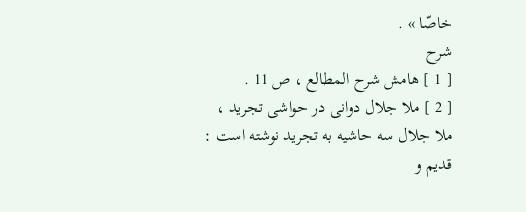خاصّا » .
شرح
[ 1 ] هامش شرح المطالع ، ص 11 .
[ 2 ] ملا جلال دوانى در حواشى تجريد ، ملا جلال سه حاشيه به تجريد نوشته است : قديم و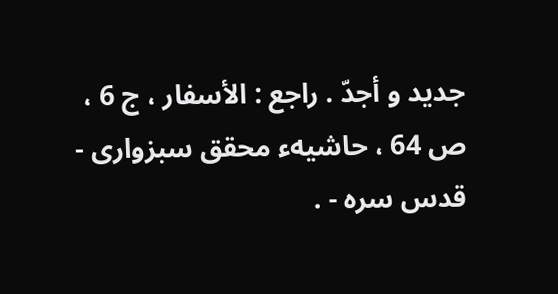جديد و أجدّ . راجع : الأسفار ، ج 6 ، ص 64 ، حاشيهء محقق سبزوارى - قدس سره - .